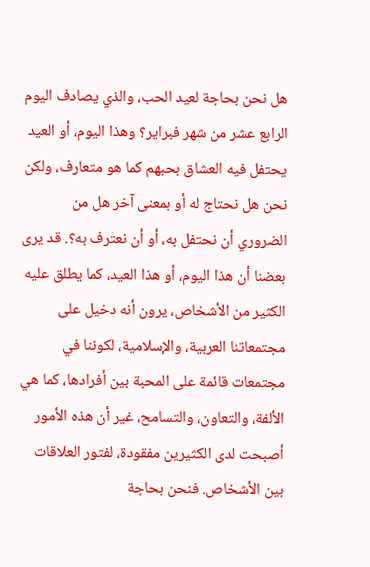هل نحن بحاجة لعيد الحب، والذي يصادف اليوم الرابع عشر من شهر فبراير؟ وهذا اليوم، أو العيد يحتفل فيه العشاق بحبهم كما هو متعارف، ولكن نحن هل نحتاج له أو بمعنى آخر هل من الضروري أن نحتفل به، أو أن نعترف به؟. قد يرى بعضنا أن هذا اليوم، أو هذا العيد، كما يطلق عليه الكثير من الأشخاص، يرون أنه دخيل على مجتمعاتنا العربية، والإسلامية، لكوننا في مجتمعات قائمة على المحبة بين أفرادها، كما هي الألفة، والتعاون، والتسامح، غير أن هذه الأمور أصبحت لدى الكثيرين مفقودة، لفتور العلاقات بين الأشخاص. فنحن بحاجة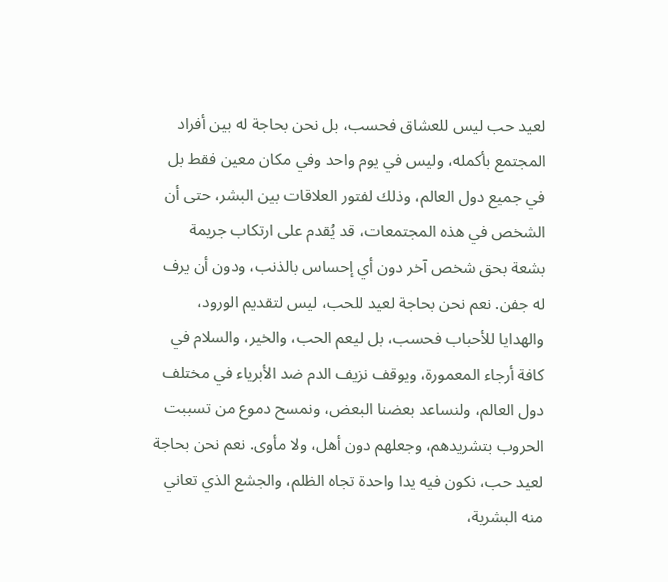لعيد حب ليس للعشاق فحسب، بل نحن بحاجة له بين أفراد المجتمع بأكمله، وليس في يوم واحد وفي مكان معين فقط بل في جميع دول العالم، وذلك لفتور العلاقات بين البشر، حتى أن الشخص في هذه المجتمعات، قد يُقدم على ارتكاب جريمة بشعة بحق شخص آخر دون أي إحساس بالذنب، ودون أن يرف له جفن. نعم نحن بحاجة لعيد للحب، ليس لتقديم الورود، والهدايا للأحباب فحسب، بل ليعم الحب، والخير، والسلام في كافة أرجاء المعمورة، ويوقف نزيف الدم ضد الأبرياء في مختلف دول العالم، ولنساعد بعضنا البعض، ونمسح دموع من تسببت الحروب بتشريدهم، وجعلهم دون أهل، ولا مأوى. نعم نحن بحاجة لعيد حب، نكون فيه يدا واحدة تجاه الظلم، والجشع الذي تعاني منه البشرية،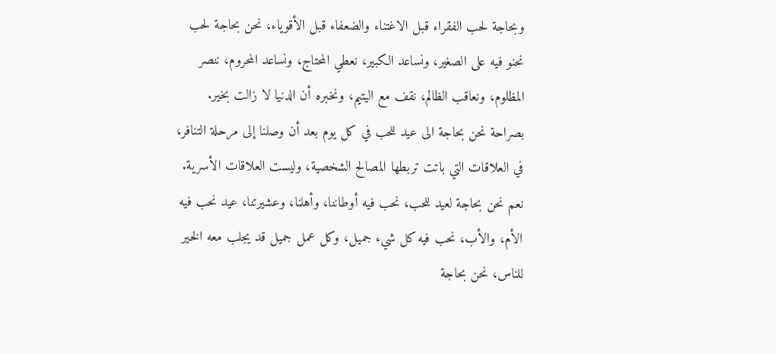وبحاجة لحب الفقراء قبل الاغتناء والضعفاء قبل الأقوياء، نحن بحاجة لحب نحنو فيه على الصغير، ونساعد الكبير، نعطي المحتاج، ونساعد المحروم، ننصر المظلوم، ونعاقب الظالم، نقف مع اليتيم، ونخبره أن الدنيا لا زالت بخير. بصراحة نحن بحاجة الى عيد للحب في كل يوم بعد أن وصلنا إلى مرحلة التنافر، في العلاقات التي باتت تربطها المصالح الشخصية، وليست العلاقات الأسرية. نعم نحن بحاجة لعيد للحب، نحب فيه أوطاننا، وأهلنا، وعشيرتنا، عيد نحب فيه الأم، والأب، نحب فيه كل شيء جميل، وكل عمل جميل قد يجلب معه الخير للناس، نحن بحاجة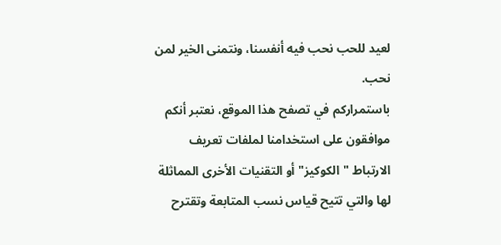لعيد للحب نحب فيه أنفسنا، ونتمنى الخير لمن نحب.
باستمراركم في تصفح هذا الموقع، نعتبر أنكم موافقون على استخدامنا لملفات تعريف الارتباط "الكوكيز" أو التقنيات الأخرى المماثلة لها والتي تتيح قياس نسب المتابعة وتقترح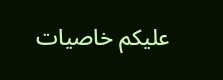عليكم خاصيات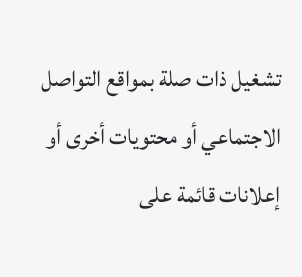تشغيل ذات صلة بمواقع التواصل الاجتماعي أو محتويات أخرى أو إعلانات قائمة على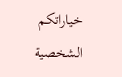خياراتكم الشخصية